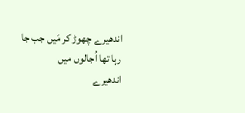اندھیرے چھوڑ کر مَیں جب جا رہا تھا اُجالوں میں
اندھیرے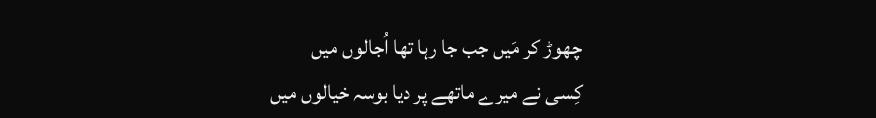چھوڑ کر مَیں جب جا رہا تھا اُجالوں میں
کِسی نے میرے ماتھے پر دیا بوسہ خیالوں میں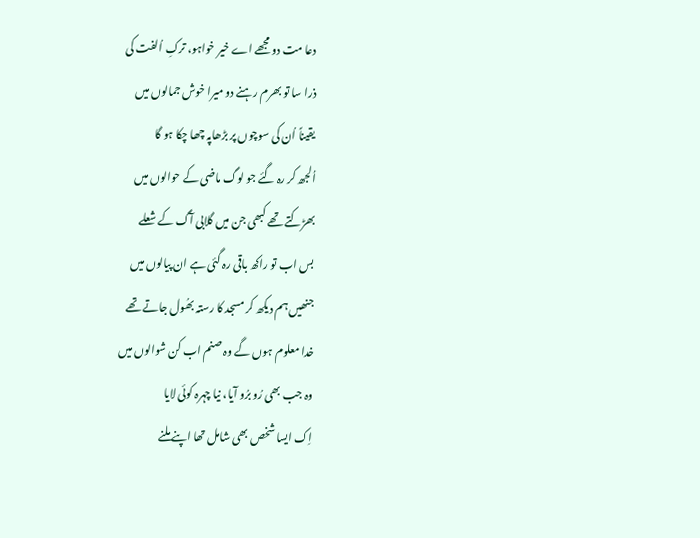دعا مت دو مجھے اے خیر خواہو، ترکِ اُلفت کی
ذرا سا تو بھرم رہنے دو میرا خوش جمالوں میں
یقیناً اُن کی سوچوں پر بڑھاپہ چھا چکا ہو گا
اُلجھ کر رہ گئے جو لوگ ماضی کے حوالوں میں
بھڑکتے تھے کبھی جن میں گلابی آگ کے شعلے
بس اب تو راکھ باقی رہ گئی ہے ان پیالوں میں
جنھیں ہم دیکھ کر مسجد کا رستہ بھُول جاتے تھے
خدا معلوم ہوں گے وہ صنم اب کن شوالوں میں
وہ جب بھی رُو برُو آیا، نیا چہرہ کوئی لایا
اِک ایسا شخص بھی شامل تھا اپنے ملنے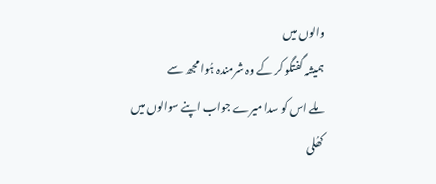والوں میں
ہمیشہ گفتگو کر کے وہ شرمندہ ہُوا مجھ سے
ملے اس کو سدا میرے جواب اپنے سوالوں میں
کھُلی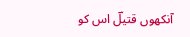آنکھوں قتیلؔ اس کو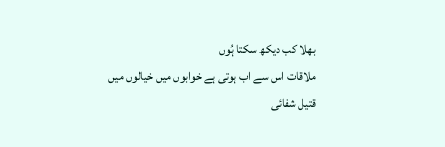بھلا کب دیکھ سکتا ہُوں
ملاقات اس سے اب ہوتی ہے خوابوں میں خیالوں میں
قتیل شفائی